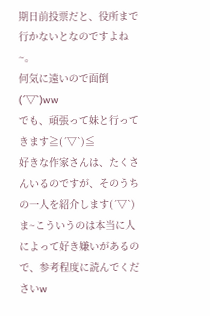期日前投票だと、役所まで行かないとなのですよね~。
何気に遠いので面倒(´▽`)ww
でも、頑張って妹と行ってきます≧(´▽`)≦
好きな作家さんは、たくさんいるのですが、そのうちの一人を紹介します(´▽`)
ま~こういうのは本当に人によって好き嫌いがあるので、参考程度に読んでくださいw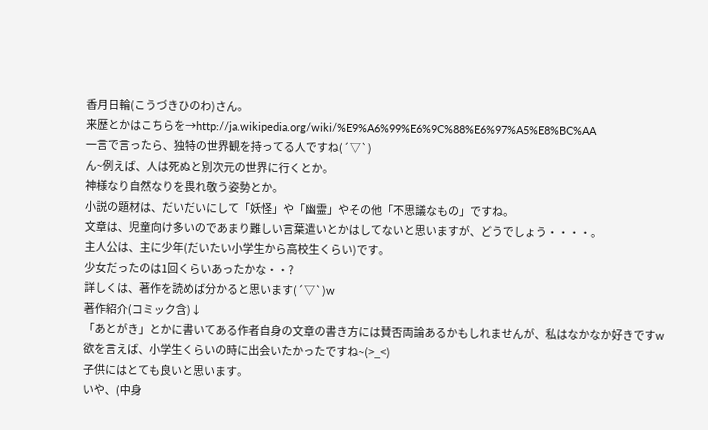香月日輪(こうづきひのわ)さん。
来歴とかはこちらを→http://ja.wikipedia.org/wiki/%E9%A6%99%E6%9C%88%E6%97%A5%E8%BC%AA
一言で言ったら、独特の世界観を持ってる人ですね(´▽`)
ん~例えば、人は死ぬと別次元の世界に行くとか。
神様なり自然なりを畏れ敬う姿勢とか。
小説の題材は、だいだいにして「妖怪」や「幽霊」やその他「不思議なもの」ですね。
文章は、児童向け多いのであまり難しい言葉遣いとかはしてないと思いますが、どうでしょう・・・・。
主人公は、主に少年(だいたい小学生から高校生くらい)です。
少女だったのは1回くらいあったかな・・?
詳しくは、著作を読めば分かると思います(´▽`)w
著作紹介(コミック含)↓
「あとがき」とかに書いてある作者自身の文章の書き方には賛否両論あるかもしれませんが、私はなかなか好きですw
欲を言えば、小学生くらいの時に出会いたかったですね~(>_<)
子供にはとても良いと思います。
いや、(中身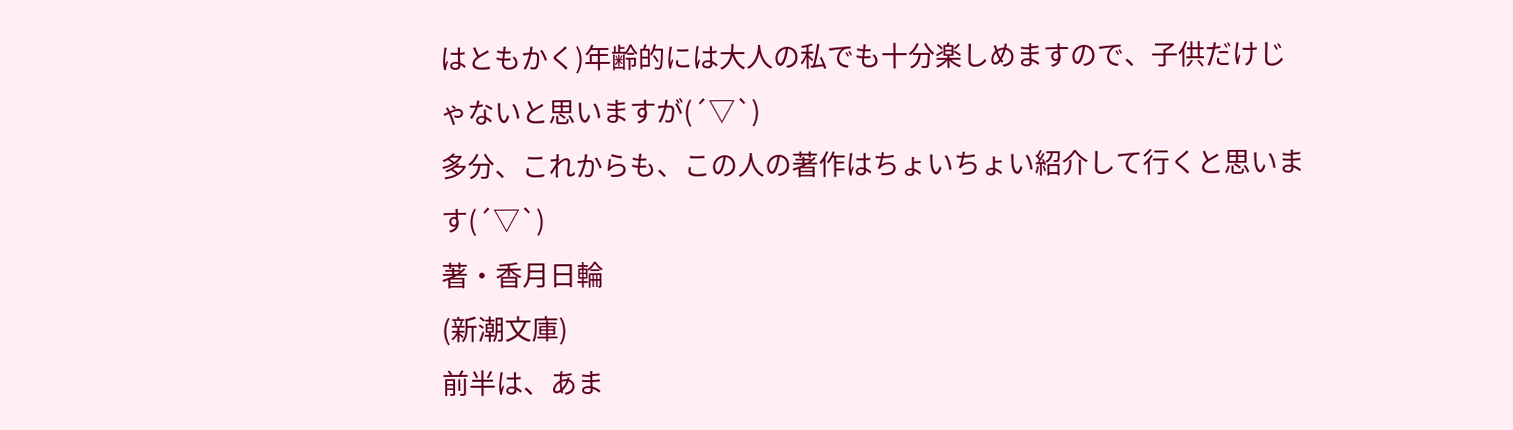はともかく)年齢的には大人の私でも十分楽しめますので、子供だけじゃないと思いますが(´▽`)
多分、これからも、この人の著作はちょいちょい紹介して行くと思います(´▽`)
著・香月日輪
(新潮文庫)
前半は、あま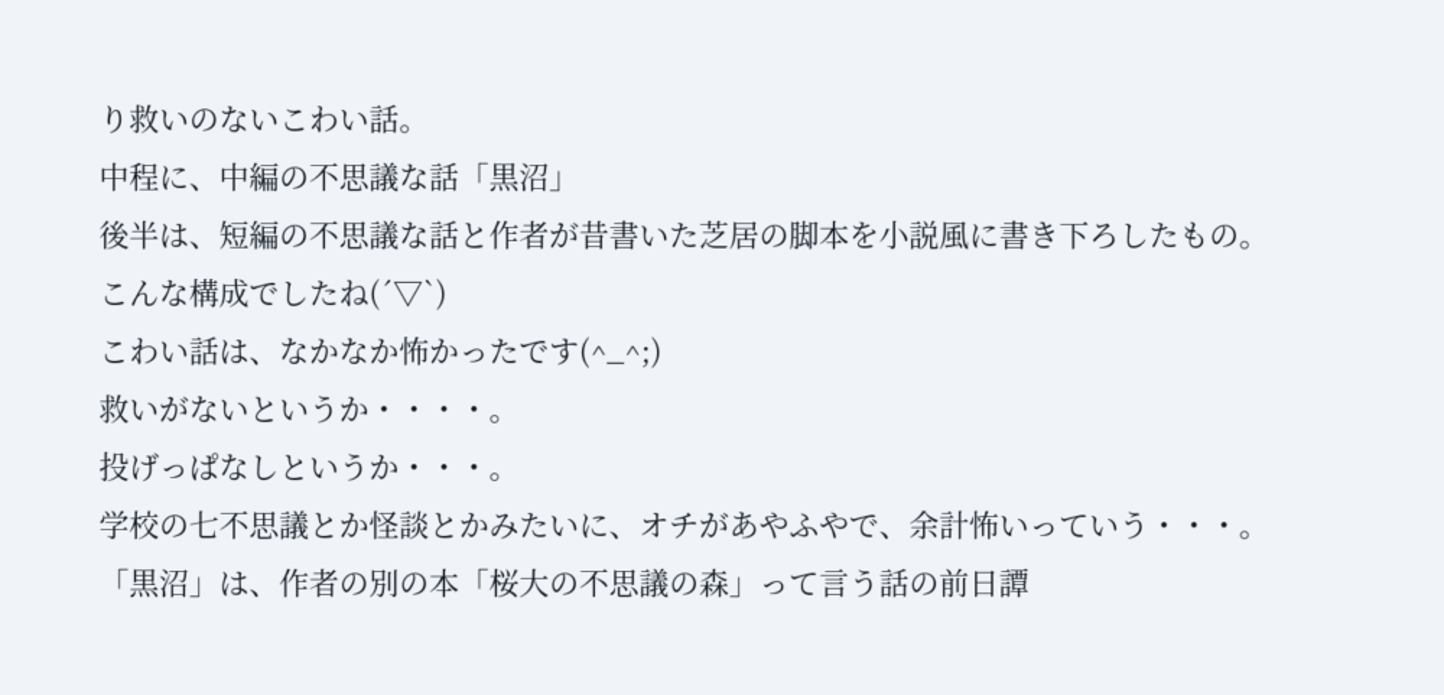り救いのないこわい話。
中程に、中編の不思議な話「黒沼」
後半は、短編の不思議な話と作者が昔書いた芝居の脚本を小説風に書き下ろしたもの。
こんな構成でしたね(´▽`)
こわい話は、なかなか怖かったです(^_^;)
救いがないというか・・・・。
投げっぱなしというか・・・。
学校の七不思議とか怪談とかみたいに、オチがあやふやで、余計怖いっていう・・・。
「黒沼」は、作者の別の本「桜大の不思議の森」って言う話の前日譚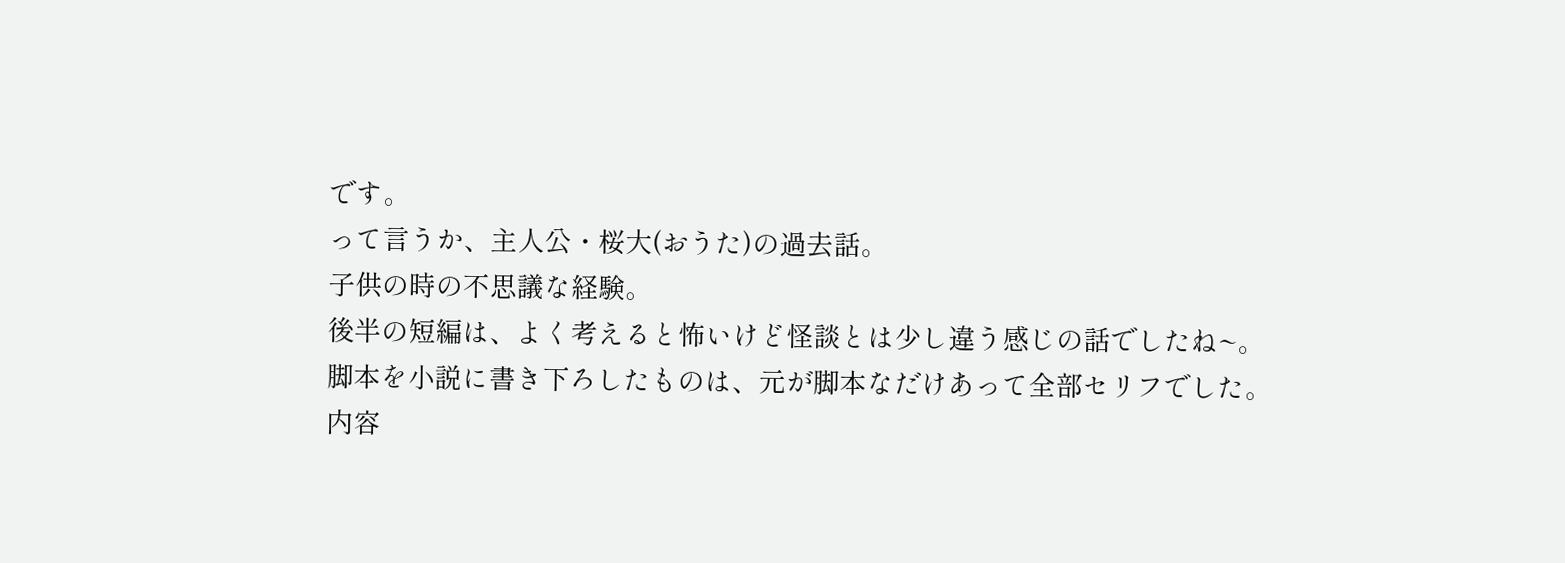です。
って言うか、主人公・桜大(おうた)の過去話。
子供の時の不思議な経験。
後半の短編は、よく考えると怖いけど怪談とは少し違う感じの話でしたね~。
脚本を小説に書き下ろしたものは、元が脚本なだけあって全部セリフでした。
内容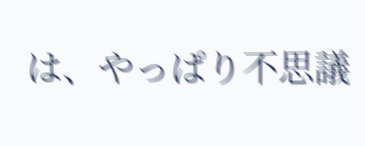は、やっぱり不思議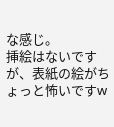な感じ。
挿絵はないですが、表紙の絵がちょっと怖いですw